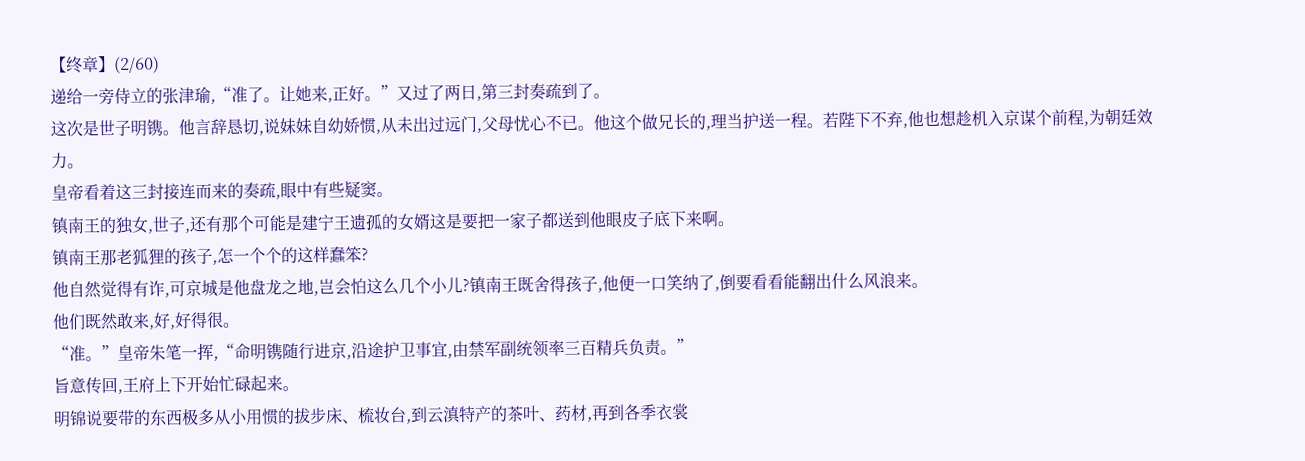【终章】(2/60)
递给一旁侍立的张津瑜,“准了。让她来,正好。”又过了两日,第三封奏疏到了。
这次是世子明镌。他言辞恳切,说妹妹自幼娇惯,从未出过远门,父母忧心不已。他这个做兄长的,理当护送一程。若陛下不弃,他也想趁机入京谋个前程,为朝廷效力。
皇帝看着这三封接连而来的奏疏,眼中有些疑窦。
镇南王的独女,世子,还有那个可能是建宁王遗孤的女婿这是要把一家子都送到他眼皮子底下来啊。
镇南王那老狐狸的孩子,怎一个个的这样蠢笨?
他自然觉得有诈,可京城是他盘龙之地,岂会怕这么几个小儿?镇南王既舍得孩子,他便一口笑纳了,倒要看看能翻出什么风浪来。
他们既然敢来,好,好得很。
“准。”皇帝朱笔一挥,“命明镌随行进京,沿途护卫事宜,由禁军副统领率三百精兵负责。”
旨意传回,王府上下开始忙碌起来。
明锦说要带的东西极多从小用惯的拔步床、梳妆台,到云滇特产的茶叶、药材,再到各季衣裳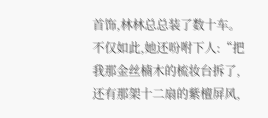首饰,林林总总装了数十车。
不仅如此,她还吩咐下人:“把我那金丝楠木的梳妆台拆了,还有那架十二扇的紫檀屏风,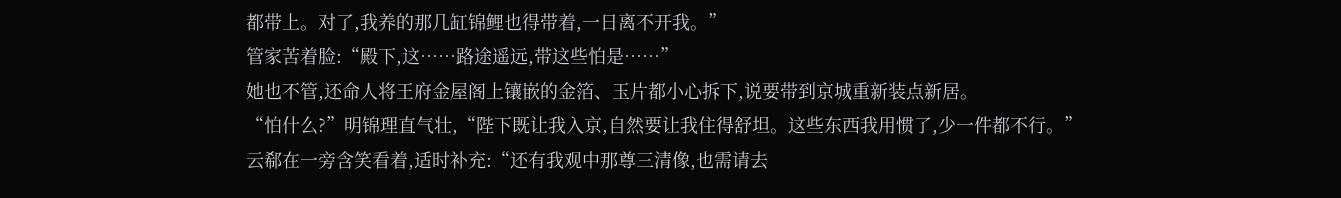都带上。对了,我养的那几缸锦鲤也得带着,一日离不开我。”
管家苦着脸:“殿下,这……路途遥远,带这些怕是……”
她也不管,还命人将王府金屋阁上镶嵌的金箔、玉片都小心拆下,说要带到京城重新装点新居。
“怕什么?”明锦理直气壮,“陛下既让我入京,自然要让我住得舒坦。这些东西我用惯了,少一件都不行。”
云郗在一旁含笑看着,适时补充:“还有我观中那尊三清像,也需请去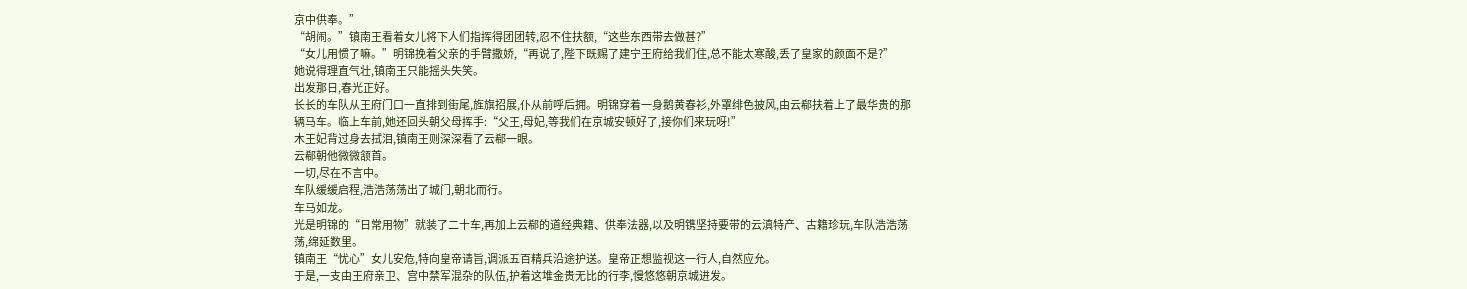京中供奉。”
“胡闹。”镇南王看着女儿将下人们指挥得团团转,忍不住扶额,“这些东西带去做甚?”
“女儿用惯了嘛。”明锦挽着父亲的手臂撒娇,“再说了,陛下既赐了建宁王府给我们住,总不能太寒酸,丢了皇家的颜面不是?”
她说得理直气壮,镇南王只能摇头失笑。
出发那日,春光正好。
长长的车队从王府门口一直排到街尾,旌旗招展,仆从前呼后拥。明锦穿着一身鹅黄春衫,外罩绯色披风,由云郗扶着上了最华贵的那辆马车。临上车前,她还回头朝父母挥手:“父王,母妃,等我们在京城安顿好了,接你们来玩呀!”
木王妃背过身去拭泪,镇南王则深深看了云郗一眼。
云郗朝他微微颔首。
一切,尽在不言中。
车队缓缓启程,浩浩荡荡出了城门,朝北而行。
车马如龙。
光是明锦的“日常用物”就装了二十车,再加上云郗的道经典籍、供奉法器,以及明镌坚持要带的云滇特产、古籍珍玩,车队浩浩荡荡,绵延数里。
镇南王“忧心”女儿安危,特向皇帝请旨,调派五百精兵沿途护送。皇帝正想监视这一行人,自然应允。
于是,一支由王府亲卫、宫中禁军混杂的队伍,护着这堆金贵无比的行李,慢悠悠朝京城进发。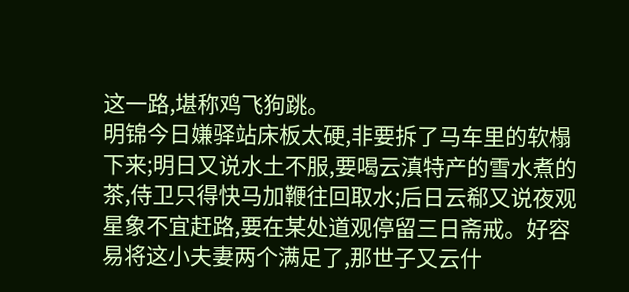这一路,堪称鸡飞狗跳。
明锦今日嫌驿站床板太硬,非要拆了马车里的软榻下来;明日又说水土不服,要喝云滇特产的雪水煮的茶,侍卫只得快马加鞭往回取水;后日云郗又说夜观星象不宜赶路,要在某处道观停留三日斋戒。好容易将这小夫妻两个满足了,那世子又云什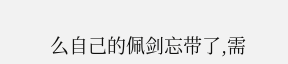么自己的佩剑忘带了,需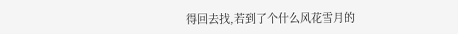得回去找,若到了个什么风花雪月的